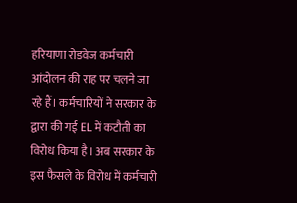हरियाणा रोडवेज कर्मचारी आंदोलन की राह पर चलने जा रहे हैं। कर्मचारियों ने सरकार के द्वारा की गई EL में कटौती का विरोध किया है। अब सरकार के इस फैसले के विरोध में कर्मचारी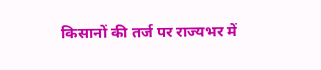किसानों की तर्ज पर राज्यभर में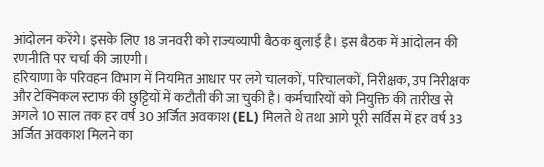आंदोलन करेंगे। इसके लिए 18 जनवरी को राज्यव्यापी बैठक बुलाई है। इस बैठक में आंदोलन की रणनीति पर चर्चा की जाएगी।
हरियाणा के परिवहन विभाग में नियमित आधार पर लगे चालकों, परिचालकों, निरीक्षक, उप निरीक्षक और टेक्निकल स्टाफ की छुट्टियों में कटौती की जा चुकी है। कर्मचारियों को नियुक्ति की तारीख से अगले 10 साल तक हर वर्ष 30 अर्जित अवकाश (EL) मिलते थे तथा आगे पूरी सर्विस में हर वर्ष 33 अर्जित अवकाश मिलने का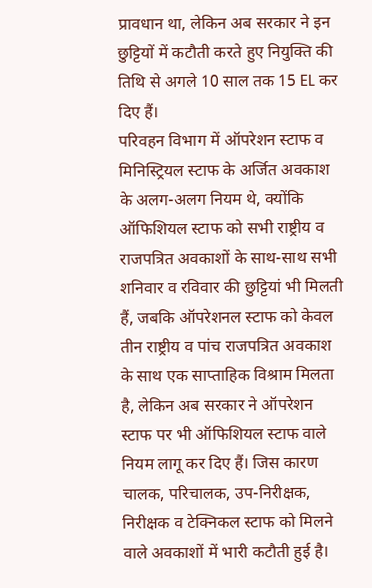प्रावधान था, लेकिन अब सरकार ने इन छुट्टियों में कटौती करते हुए नियुक्ति की तिथि से अगले 10 साल तक 15 EL कर दिए हैं।
परिवहन विभाग में ऑपरेशन स्टाफ व मिनिस्ट्रियल स्टाफ के अर्जित अवकाश के अलग-अलग नियम थे, क्योंकि ऑफिशियल स्टाफ को सभी राष्ट्रीय व राजपत्रित अवकाशों के साथ-साथ सभी शनिवार व रविवार की छुट्टियां भी मिलती हैं, जबकि ऑपरेशनल स्टाफ को केवल तीन राष्ट्रीय व पांच राजपत्रित अवकाश के साथ एक साप्ताहिक विश्राम मिलता है, लेकिन अब सरकार ने ऑपरेशन स्टाफ पर भी ऑफिशियल स्टाफ वाले नियम लागू कर दिए हैं। जिस कारण चालक, परिचालक, उप-निरीक्षक, निरीक्षक व टेक्निकल स्टाफ को मिलने वाले अवकाशों में भारी कटौती हुई है।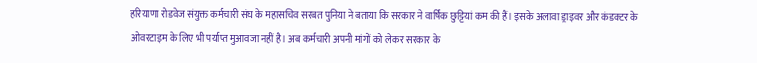हरियाणा रोडवेज संयुक्त कर्मचारी संघ के महासचिव सरबत पुनिया ने बताया कि सरकार ने वार्षिक छुट्टियां कम की हैं। इसके अलावा ड्राइवर और कंडक्टर के ओवरटाइम के लिए भी पर्याप्त मुआवजा नहीं है। अब कर्मचारी अपनी मांगों को लेकर सरकार के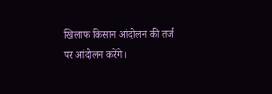खिलाफ किसान आंदोलन की तर्ज पर आंदोलन करेंगे।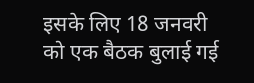इसके लिए 18 जनवरी को एक बैठक बुलाई गई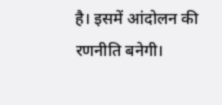है। इसमें आंदोलन की रणनीति बनेगी।